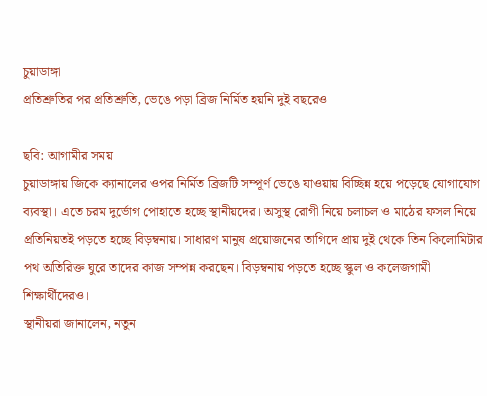চুয়াডাঙ্গা
প্রতিশ্রুতির পর প্রতিশ্রুতি, ভেঙে পড়া ব্রিজ নির্মিত হয়নি দুই বছরেও

ছবি: আগামীর সময়
চুয়াডাঙ্গায় জিকে ক্যানালের ওপর নির্মিত ব্রিজটি সম্পূর্ণ ভেঙে যাওয়ায় বিচ্ছিন্ন হয়ে পড়েছে যোগাযোগ ব্যবস্থা। এতে চরম দুর্ভোগ পোহাতে হচ্ছে স্থানীয়দের। অসুস্থ রোগী নিয়ে চলাচল ও মাঠের ফসল নিয়ে প্রতিনিয়তই পড়তে হচ্ছে বিড়ম্বনায়। সাধারণ মানুষ প্রয়োজনের তাগিদে প্রায় দুই থেকে তিন কিলোমিটার পথ অতিরিক্ত ঘুরে তাদের কাজ সম্পন্ন করছেন। বিড়ম্বনায় পড়তে হচ্ছে স্কুল ও কলেজগামী শিক্ষার্থীদেরও।
স্থানীয়রা জানালেন, নতুন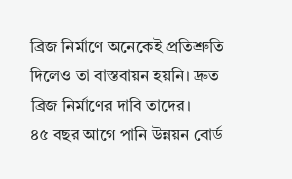ব্রিজ নির্মাণে অনেকেই প্রতিশ্রুতি দিলেও তা বাস্তবায়ন হয়নি। দ্রুত ব্রিজ নির্মাণের দাবি তাদের।
৪৫ বছর আগে পানি উন্নয়ন বোর্ড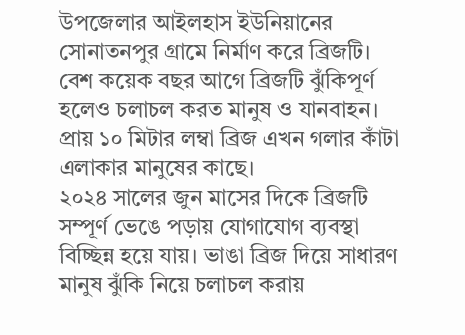উপজেলার আইলহাস ইউনিয়ানের সোনাতনপুর গ্রামে নির্মাণ করে ব্রিজটি। বেশ কয়েক বছর আগে ব্রিজটি ঝুঁকিপূর্ণ হলেও চলাচল করত মানুষ ও যানবাহন। প্রায় ১০ মিটার লম্বা ব্রিজ এখন গলার কাঁটা এলাকার মানুষের কাছে।
২০২৪ সালের জুন মাসের দিকে ব্রিজটি সম্পূর্ণ ভেঙে পড়ায় যোগাযোগ ব্যবস্থা বিচ্ছিন্ন হয়ে যায়। ভাঙা ব্রিজ দিয়ে সাধারণ মানুষ ঝুঁকি নিয়ে চলাচল করায়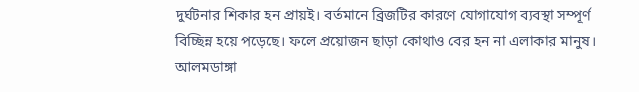দুর্ঘটনার শিকার হন প্রায়ই। বর্তমানে ব্রিজটির কারণে যোগাযোগ ব্যবস্থা সম্পূর্ণ বিচ্ছিন্ন হয়ে পড়েছে। ফলে প্রয়োজন ছাড়া কোথাও বের হন না এলাকার মানুষ।
আলমডাঙ্গা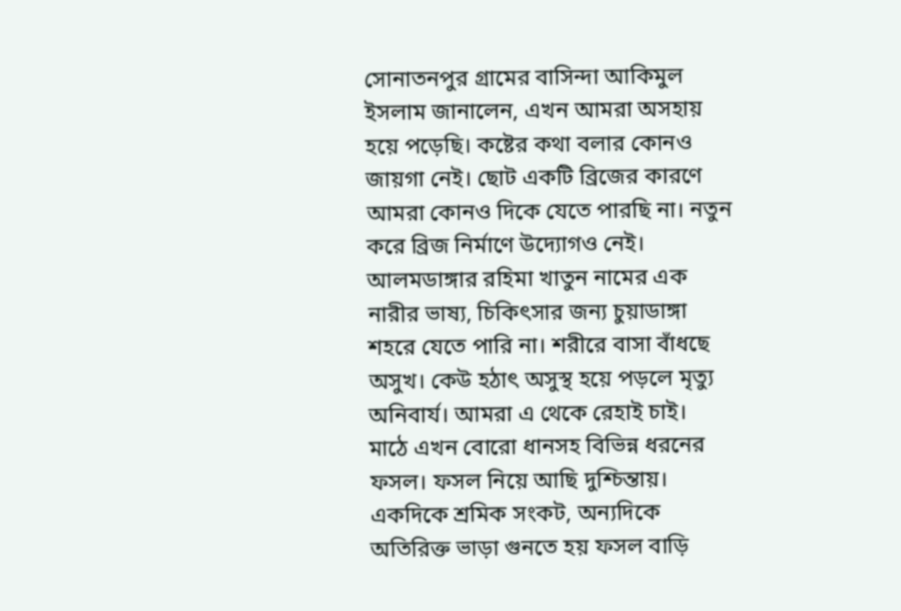সোনাতনপুর গ্রামের বাসিন্দা আকিমুল ইসলাম জানালেন, এখন আমরা অসহায় হয়ে পড়েছি। কষ্টের কথা বলার কোনও জায়গা নেই। ছোট একটি ব্রিজের কারণে আমরা কোনও দিকে যেতে পারছি না। নতুন করে ব্রিজ নির্মাণে উদ্যোগও নেই।
আলমডাঙ্গার রহিমা খাতুন নামের এক নারীর ভাষ্য, চিকিৎসার জন্য চুয়াডাঙ্গা শহরে যেতে পারি না। শরীরে বাসা বাঁধছে অসুখ। কেউ হঠাৎ অসুস্থ হয়ে পড়লে মৃত্যু অনিবার্য। আমরা এ থেকে রেহাই চাই।
মাঠে এখন বোরো ধানসহ বিভিন্ন ধরনের ফসল। ফসল নিয়ে আছি দুশ্চিন্তায়। একদিকে শ্রমিক সংকট, অন্যদিকে অতিরিক্ত ভাড়া গুনতে হয় ফসল বাড়ি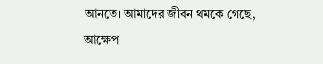আনতে। আমাদের জীবন থমকে গেছে, আক্ষেপ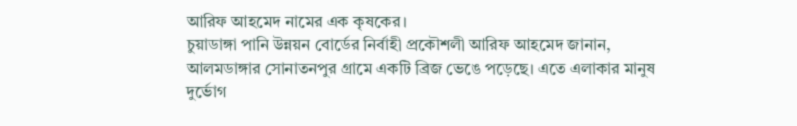আরিফ আহমেদ নামের এক কৃষকের।
চুয়াডাঙ্গা পানি উন্নয়ন বোর্ডের নির্বাহী প্রকৌশলী আরিফ আহমেদ জানান, আলমডাঙ্গার সোনাতনপুর গ্রামে একটি ব্রিজ ভেঙে পড়েছে। এতে এলাকার মানুষ দুর্ভোগ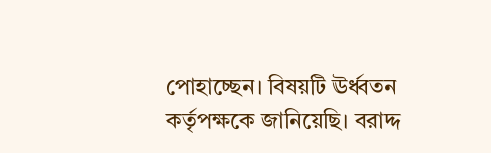পোহাচ্ছেন। বিষয়টি ঊর্ধ্বতন কর্তৃপক্ষকে জানিয়েছি। বরাদ্দ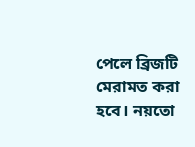পেলে ব্রিজটি মেরামত করা হবে। নয়তো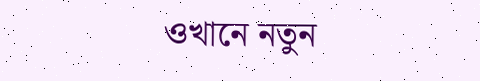ওখানে নতুন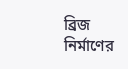ব্রিজ নির্মাণের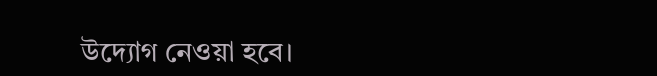উদ্যোগ নেওয়া হবে।